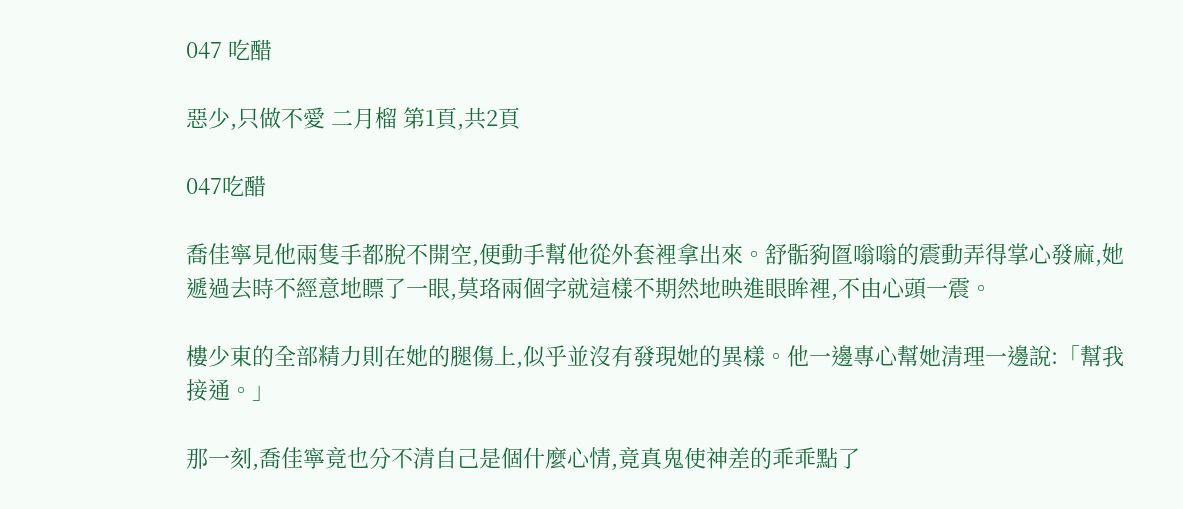047 吃醋

惡少,只做不愛 二月榴 第1頁,共2頁

047吃醋

喬佳寧見他兩隻手都脫不開空,便動手幫他從外套裡拿出來。舒骺豞匫嗡嗡的震動弄得掌心發麻,她遞過去時不經意地瞟了一眼,莫珞兩個字就這樣不期然地映進眼眸裡,不由心頭一震。

樓少東的全部精力則在她的腿傷上,似乎並沒有發現她的異樣。他一邊專心幫她清理一邊說:「幫我接通。」

那一刻,喬佳寧竟也分不清自己是個什麼心情,竟真鬼使神差的乖乖點了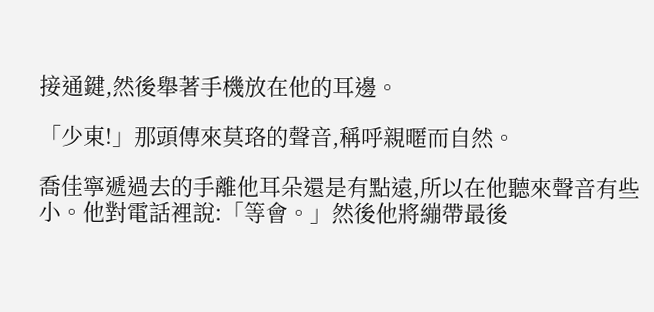接通鍵,然後舉著手機放在他的耳邊。

「少東!」那頭傳來莫珞的聲音,稱呼親暱而自然。

喬佳寧遞過去的手離他耳朵還是有點遠,所以在他聽來聲音有些小。他對電話裡說:「等會。」然後他將繃帶最後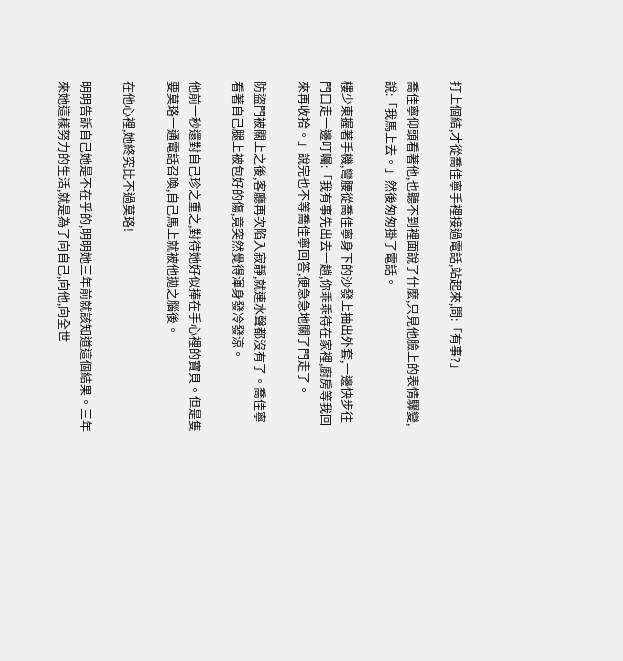打上個結,才從喬佳寧手裡接過電話,站起來,問:「有事?」

喬佳寧仰頭看著他,也聽不到裡面說了什麼,只見他臉上的表情驟變,說:「我馬上去。」然後匆匆掛了電話。

樓少東握著手機,彎腰從喬佳寧身下的沙發上抽出外套,一邊快步往門口走一邊叮囑:「我有事先出去一趟,你乖乖待在家裡,廚房等我回來再收拾。」說完也不等喬佳寧回答,便急急地關了門走了。

防盜門被關上之後,客廳再次陷入寂靜,就連水聲都沒有了。喬佳寧看著自己腿上被包好的傷,竟突然覺得渾身發冷發涼。

他前一秒還對自己珍之重之,對待她好似捧在手心裡的寶貝。但是隻要莫珞一通電話召喚,自己馬上就被他拋之腦後。

在他心裡,她終究比不過莫珞!

明明告訴自己她是不在乎的,明明她三年前就該知道這個結果。三年來她這樣努力的生活,就是為了向自己,向他,向全世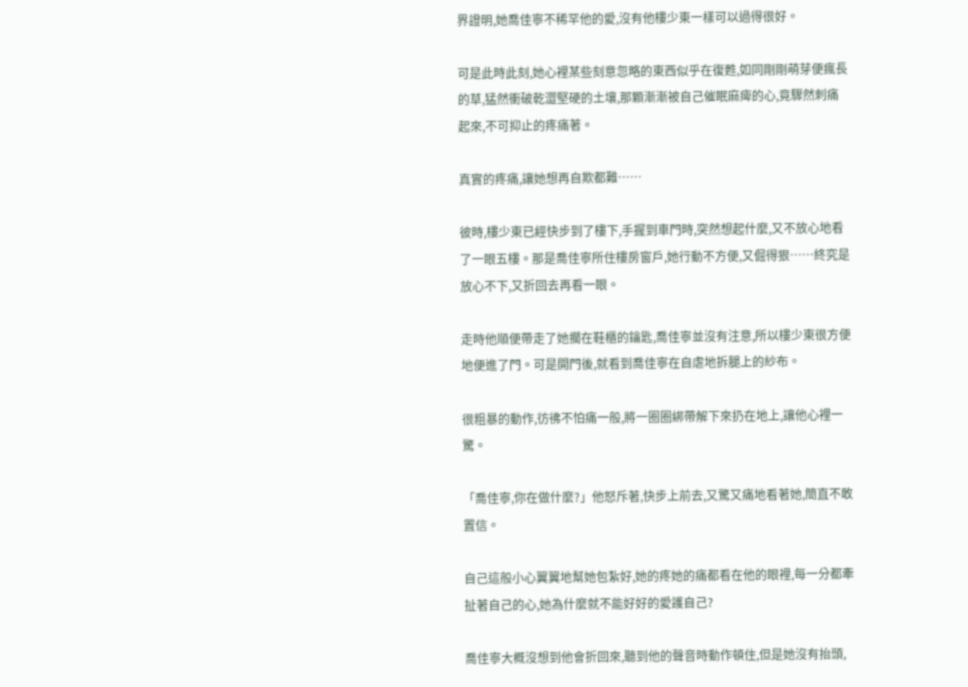界證明,她喬佳寧不稀罕他的愛,沒有他樓少東一樣可以過得很好。

可是此時此刻,她心裡某些刻意忽略的東西似乎在復甦,如同剛剛萌芽便瘋長的草,猛然衝破乾澀堅硬的土壤,那顆漸漸被自己催眠麻痺的心,竟驟然刺痛起來,不可抑止的疼痛著。

真實的疼痛,讓她想再自欺都難……

彼時,樓少東已經快步到了樓下,手握到車門時,突然想起什麼,又不放心地看了一眼五樓。那是喬佳寧所住樓房窗戶,她行動不方便,又倔得狠……終究是放心不下,又折回去再看一眼。

走時他順便帶走了她擱在鞋櫃的鑰匙,喬佳寧並沒有注意,所以樓少東很方便地便進了門。可是開門後,就看到喬佳寧在自虐地拆腿上的紗布。

很粗暴的動作,彷彿不怕痛一般,將一圈圈綁帶解下來扔在地上,讓他心裡一驚。

「喬佳寧,你在做什麼?」他怒斥著,快步上前去,又驚又痛地看著她,簡直不敢置信。

自己這般小心翼翼地幫她包紮好,她的疼她的痛都看在他的眼裡,每一分都牽扯著自己的心,她為什麼就不能好好的愛護自己?

喬佳寧大概沒想到他會折回來,聽到他的聲音時動作頓住,但是她沒有抬頭,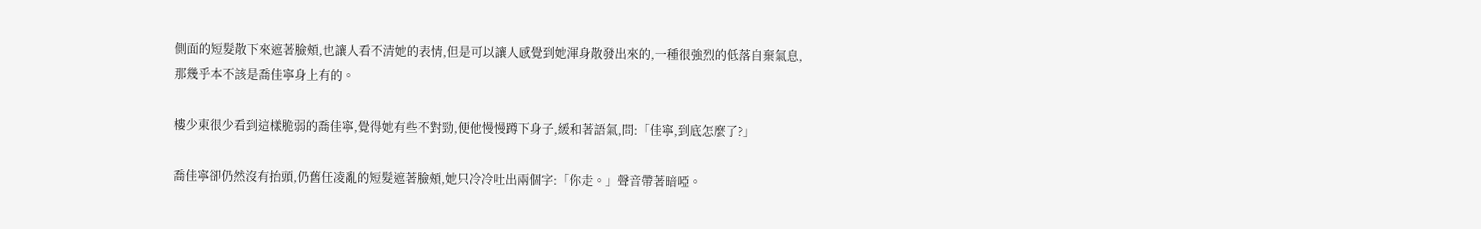側面的短髮散下來遮著臉頰,也讓人看不清她的表情,但是可以讓人感覺到她渾身散發出來的,一種很強烈的低落自棄氣息,那幾乎本不該是喬佳寧身上有的。

樓少東很少看到這樣脆弱的喬佳寧,覺得她有些不對勁,便他慢慢蹲下身子,緩和著語氣,問:「佳寧,到底怎麼了?」

喬佳寧卻仍然沒有抬頭,仍舊任凌亂的短髮遮著臉頰,她只冷冷吐出兩個字:「你走。」聲音帶著暗啞。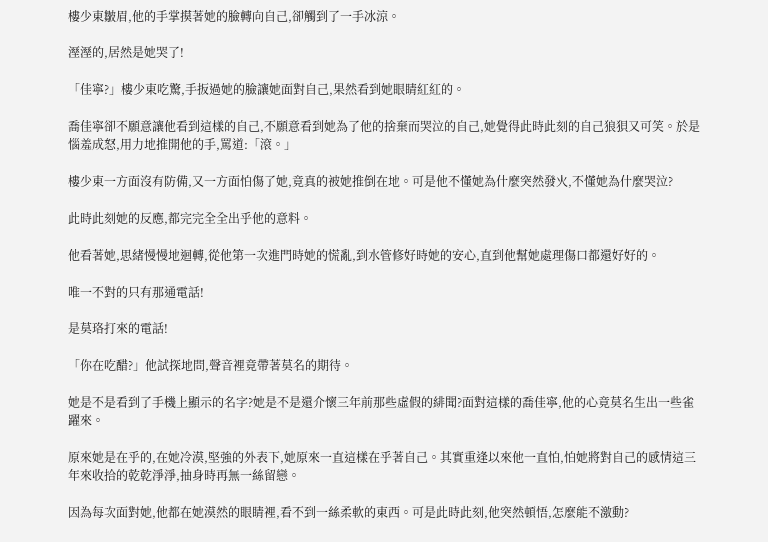樓少東皺眉,他的手掌摸著她的臉轉向自己,卻觸到了一手冰涼。

溼溼的,居然是她哭了!

「佳寧?」樓少東吃驚,手扳過她的臉讓她面對自己,果然看到她眼睛紅紅的。

喬佳寧卻不願意讓他看到這樣的自己,不願意看到她為了他的捨棄而哭泣的自己,她覺得此時此刻的自己狼狽又可笑。於是惱羞成怒,用力地推開他的手,罵道:「滾。」

樓少東一方面沒有防備,又一方面怕傷了她,竟真的被她推倒在地。可是他不懂她為什麼突然發火,不懂她為什麼哭泣?

此時此刻她的反應,都完完全全出乎他的意料。

他看著她,思緒慢慢地迴轉,從他第一次進門時她的慌亂,到水管修好時她的安心,直到他幫她處理傷口都還好好的。

唯一不對的只有那通電話!

是莫珞打來的電話!

「你在吃醋?」他試探地問,聲音裡竟帶著莫名的期待。

她是不是看到了手機上顯示的名字?她是不是還介懷三年前那些虛假的緋聞?面對這樣的喬佳寧,他的心竟莫名生出一些雀躍來。

原來她是在乎的,在她冷漠,堅強的外表下,她原來一直這樣在乎著自己。其實重逢以來他一直怕,怕她將對自己的感情這三年來收拾的乾乾淨淨,抽身時再無一絲留戀。

因為每次面對她,他都在她漠然的眼睛裡,看不到一絲柔軟的東西。可是此時此刻,他突然頓悟,怎麼能不激動?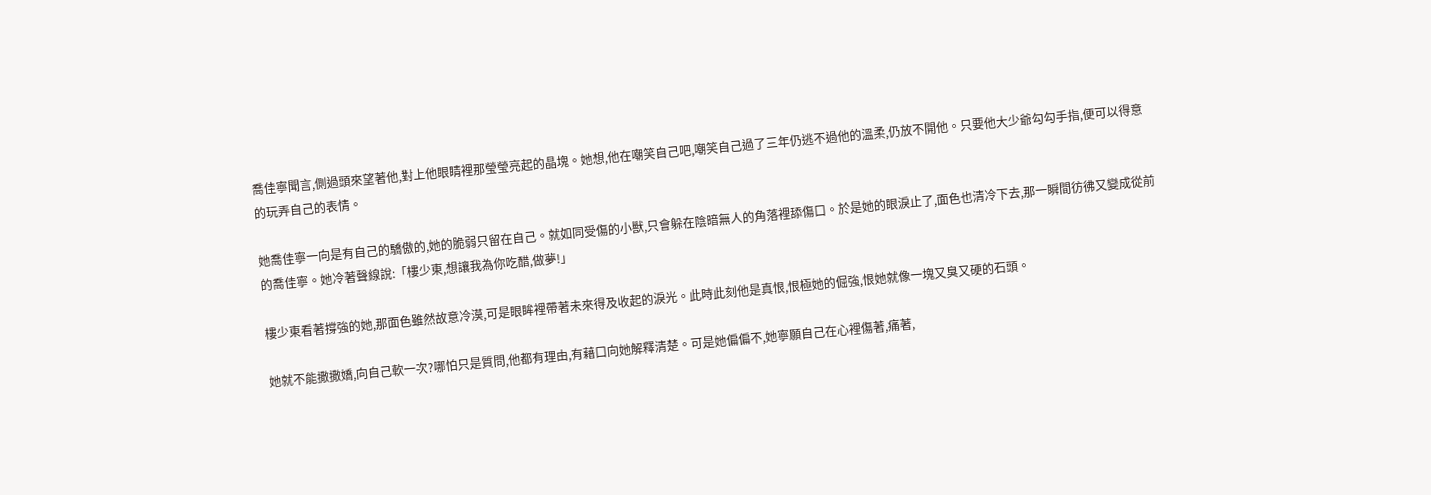喬佳寧聞言,側過頭來望著他,對上他眼睛裡那瑩瑩亮起的晶塊。她想,他在嘲笑自己吧,嘲笑自己過了三年仍逃不過他的溫柔,仍放不開他。只要他大少爺勾勾手指,便可以得意的玩弄自己的表情。

她喬佳寧一向是有自己的驕傲的,她的脆弱只留在自己。就如同受傷的小獸,只會躲在陰暗無人的角落裡舔傷口。於是她的眼淚止了,面色也清冷下去,那一瞬間彷彿又變成從前的喬佳寧。她冷著聲線說:「樓少東,想讓我為你吃醋,做夢!」

樓少東看著撐強的她,那面色雖然故意冷漠,可是眼眸裡帶著未來得及收起的淚光。此時此刻他是真恨,恨極她的倔強,恨她就像一塊又臭又硬的石頭。

她就不能撒撒嬌,向自己軟一次?哪怕只是質問,他都有理由,有藉口向她解釋清楚。可是她偏偏不,她寧願自己在心裡傷著,痛著,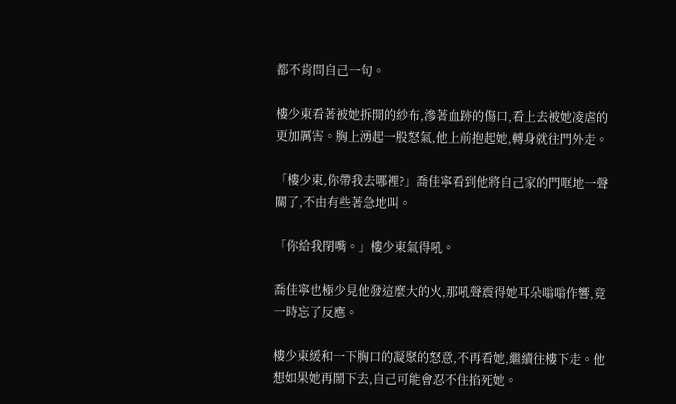都不肯問自己一句。

樓少東看著被她拆開的紗布,滲著血跡的傷口,看上去被她凌虐的更加厲害。胸上湧起一股怒氣,他上前抱起她,轉身就往門外走。

「樓少東,你帶我去哪裡?」喬佳寧看到他將自己家的門哐地一聲關了,不由有些著急地叫。

「你給我閉嘴。」樓少東氣得吼。

喬佳寧也極少見他發這麼大的火,那吼聲震得她耳朵嗡嗡作響,竟一時忘了反應。

樓少東緩和一下胸口的凝聚的怒意,不再看她,繼續往樓下走。他想如果她再鬧下去,自己可能會忍不住掐死她。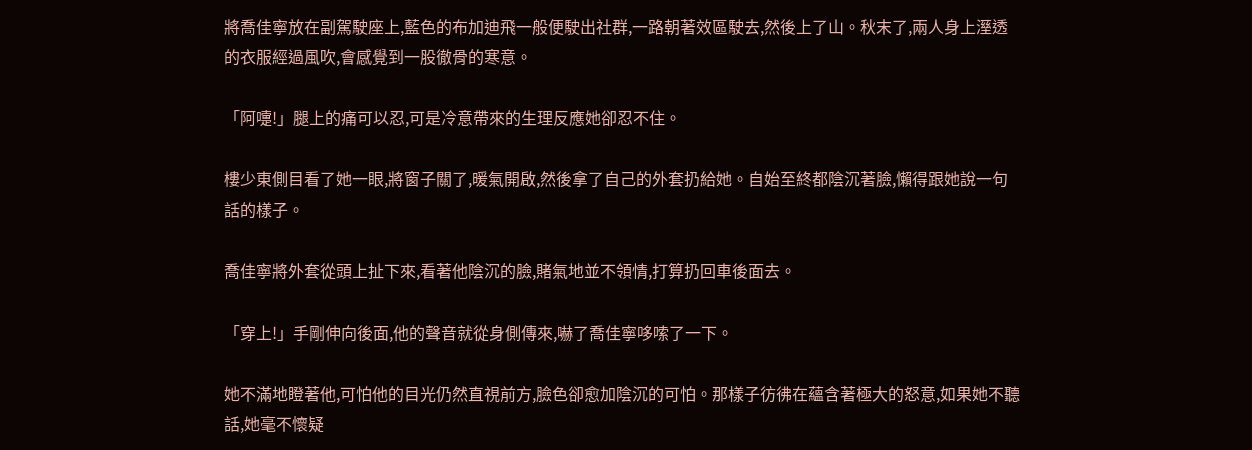將喬佳寧放在副駕駛座上,藍色的布加迪飛一般便駛出社群,一路朝著效區駛去,然後上了山。秋末了,兩人身上溼透的衣服經過風吹,會感覺到一股徹骨的寒意。

「阿嚏!」腿上的痛可以忍,可是冷意帶來的生理反應她卻忍不住。

樓少東側目看了她一眼,將窗子關了,暖氣開啟,然後拿了自己的外套扔給她。自始至終都陰沉著臉,懶得跟她說一句話的樣子。

喬佳寧將外套從頭上扯下來,看著他陰沉的臉,賭氣地並不領情,打算扔回車後面去。

「穿上!」手剛伸向後面,他的聲音就從身側傳來,嚇了喬佳寧哆嗦了一下。

她不滿地瞪著他,可怕他的目光仍然直視前方,臉色卻愈加陰沉的可怕。那樣子彷彿在蘊含著極大的怒意,如果她不聽話,她毫不懷疑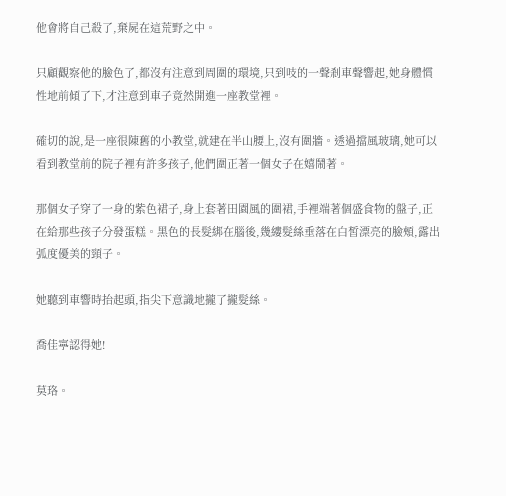他會將自己殺了,棄屍在這荒野之中。

只顧觀察他的臉色了,都沒有注意到周圍的環境,只到吱的一聲剎車聲響起,她身體慣性地前傾了下,才注意到車子竟然開進一座教堂裡。

確切的說,是一座很陳舊的小教堂,就建在半山腰上,沒有圍牆。透過擋風玻璃,她可以看到教堂前的院子裡有許多孩子,他們圍正著一個女子在嬉鬧著。

那個女子穿了一身的紫色裙子,身上套著田園風的圍裙,手裡端著個盛食物的盤子,正在給那些孩子分發蛋糕。黑色的長髮綁在腦後,幾縷髮絲垂落在白皙漂亮的臉頰,露出弧度優美的頸子。

她聽到車響時抬起頭,指尖下意識地攏了攏髮絲。

喬佳寧認得她!

莫珞。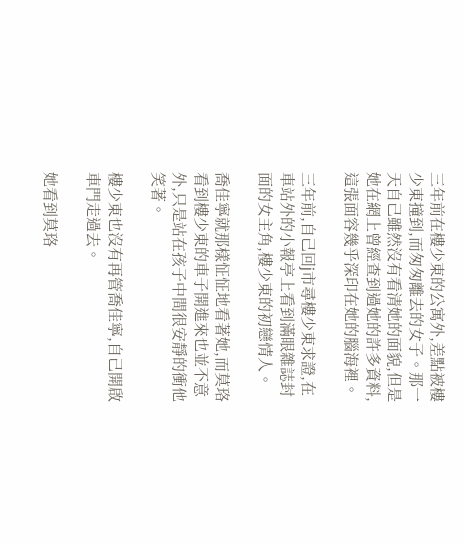三年前在樓少東的公寓外,差點被樓少東撞到,而匆匆離去的女子。那一天自己雖然沒有看清她的面貌,但是她在網上曾經查到過她的許多資料,這張面容幾乎深印在她的腦海裡。

三年前,自己回j市尋樓少東求證,在車站外的小報亭上看到滿眼雜誌封面的女主角,樓少東的初戀情人。

喬佳寧就那樣怔怔地看著她,而莫珞看到樓少東的車子開進來也並不意外,只是站在孩子中間很安靜的衝他笑著。

樓少東也沒有再管喬佳寧,自己開啟車門走過去。

她看到莫珞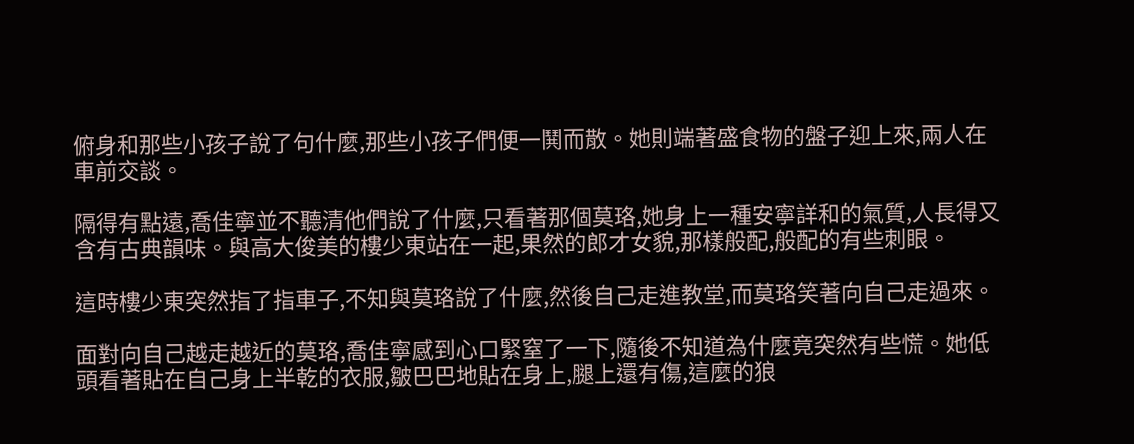俯身和那些小孩子說了句什麼,那些小孩子們便一鬨而散。她則端著盛食物的盤子迎上來,兩人在車前交談。

隔得有點遠,喬佳寧並不聽清他們說了什麼,只看著那個莫珞,她身上一種安寧詳和的氣質,人長得又含有古典韻味。與高大俊美的樓少東站在一起,果然的郎才女貌,那樣般配,般配的有些刺眼。

這時樓少東突然指了指車子,不知與莫珞說了什麼,然後自己走進教堂,而莫珞笑著向自己走過來。

面對向自己越走越近的莫珞,喬佳寧感到心口緊窒了一下,隨後不知道為什麼竟突然有些慌。她低頭看著貼在自己身上半乾的衣服,皺巴巴地貼在身上,腿上還有傷,這麼的狼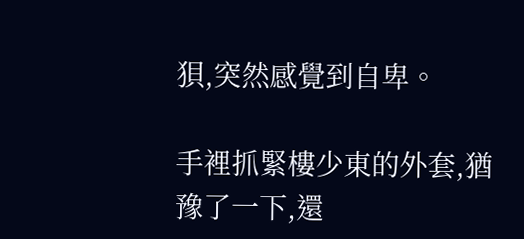狽,突然感覺到自卑。

手裡抓緊樓少東的外套,猶豫了一下,還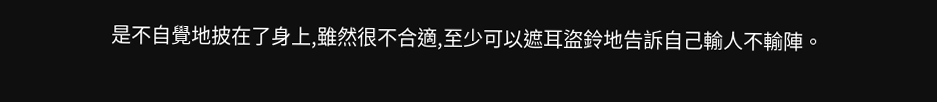是不自覺地披在了身上,雖然很不合適,至少可以遮耳盜鈴地告訴自己輸人不輸陣。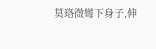莫珞微彎下身子,伸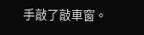手敲了敲車窗。